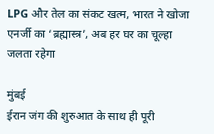LPG और तेल का संकट खत्म, भारत ने खोजा एनर्जी का ‘ब्रह्मास्‍त्र’, अब हर घर का चूल्‍हा जलता रहेगा

मुंबई
ईरान जंग की शुरुआत के साथ ही पूरी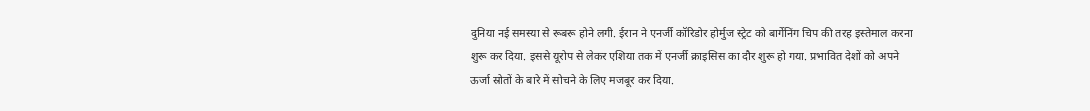दुनिया नई समस्‍या से रूबरू होने लगी. ईरान ने एनर्जी कॉरिडोर होर्मुज स्‍ट्रेट को बार्गेनिंग चिप की तरह इस्तेमाल करना शुरू कर दिया. इससे यूरोप से लेकर एशिया तक में एनर्जी क्राइसिस का दौर शुरू हो गया. प्रभावित देशों को अपने ऊर्जा स्रोतों के बारे में सोचने के लिए मजबूर कर दिया.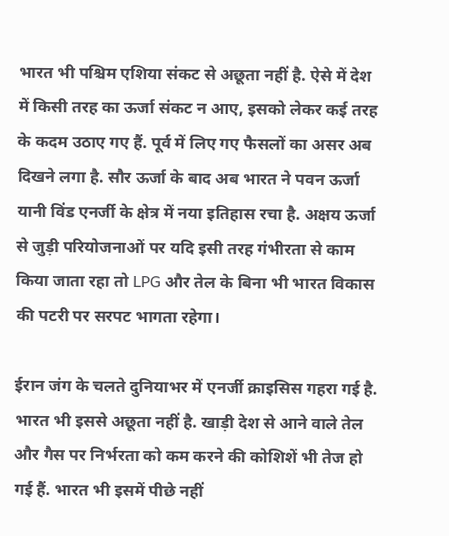भारत भी पश्चिम एशिया संकट से अछूता नहीं है. ऐसे में देश में किसी तरह का ऊर्जा संकट न आए, इसको लेकर कई तरह के कदम उठाए गए हैं. पूर्व में लिए गए फैसलों का असर अब दिखने लगा है. सौर ऊर्जा के बाद अब भारत ने पवन ऊर्जा यानी विंड एनर्जी के क्षेत्र में नया इतिहास रचा है. अक्षय ऊर्जा से जुड़ी परियोजनाओं पर यदि इसी तरह गंभीरता से काम किया जाता रहा तो LPG और तेल के बिना भी भारत विकास की पटरी पर सरपट भागता रहेगा।

ईरान जंग के चलते दुनियाभर में एनर्जी क्राइसिस गहरा गई है. भारत भी इससे अछूता नहीं है. खाड़ी देश से आने वाले तेल और गैस पर निर्भरता को कम करने की कोशिशें भी तेज हो गई हैं. भारत भी इसमें पीछे नहीं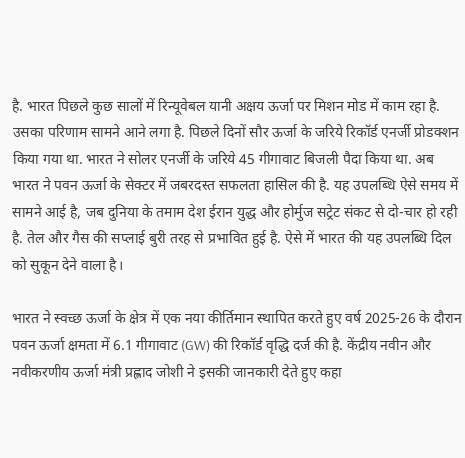है. भारत पिछले कुछ सालों में रिन्‍यूवेबल यानी अक्षय ऊर्जा पर मिशन मोड में काम रहा है. उसका परिणाम सामने आने लगा है. पिछले दिनों सौर ऊर्जा के जरिये रिकॉर्ड एनर्जी प्रोडक्‍शन किया गया था. भारत ने सोलर एनर्जी के जरिये 45 गीगावाट बिजली पैदा किया था. अब भारत ने पवन ऊर्जा के सेक्‍टर में जबरदस्‍त सफलता हासिल की है. यह उपलब्‍ध‍ि ऐसे समय में सामने आई है, जब दुनिया के तमाम देश ईरान युद्ध और होर्मुज सट्रेट संकट से दो-चार हो रही है. तेल और गैस की सप्‍लाई बुरी तरह से प्रभावित हुई है. ऐसे में भारत की यह उपलब्धि दिल को सुकून देने वाला है।

भारत ने स्वच्छ ऊर्जा के क्षेत्र में एक नया कीर्तिमान स्थापित करते हुए वर्ष 2025-26 के दौरान पवन ऊर्जा क्षमता में 6.1 गीगावाट (GW) की रिकॉर्ड वृद्धि दर्ज की है. केंद्रीय नवीन और नवीकरणीय ऊर्जा मंत्री प्रह्लाद जोशी ने इसकी जानकारी देते हुए कहा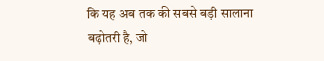कि यह अब तक की सबसे बड़ी सालाना बढ़ोतरी है, जो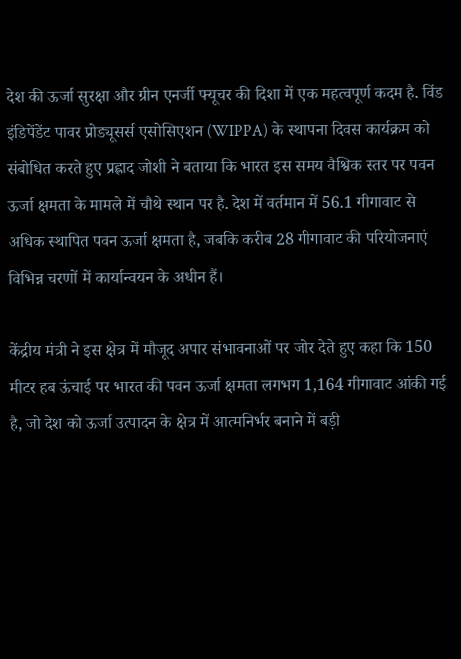देश की ऊर्जा सुरक्षा और ग्रीन एनर्जी फ्यूचर की दिशा में एक महत्वपूर्ण कदम है. विंड इंडिपेंडेंट पावर प्रोड्यूसर्स एसोसिएशन (WIPPA) के स्थापना दिवस कार्यक्रम को संबोधित करते हुए प्रह्लाद जोशी ने बताया कि भारत इस समय वैश्विक स्तर पर पवन ऊर्जा क्षमता के मामले में चौथे स्थान पर है. देश में वर्तमान में 56.1 गीगावाट से अधिक स्थापित पवन ऊर्जा क्षमता है, जबकि करीब 28 गीगावाट की परियोजनाएं विभिन्न चरणों में कार्यान्वयन के अधीन हैं।

केंद्रीय मंत्री ने इस क्षेत्र में मौजूद अपार संभावनाओं पर जोर देते हुए कहा कि 150 मीटर हब ऊंचाई पर भारत की पवन ऊर्जा क्षमता लगभग 1,164 गीगावाट आंकी गई है, जो देश को ऊर्जा उत्पादन के क्षेत्र में आत्मनिर्भर बनाने में बड़ी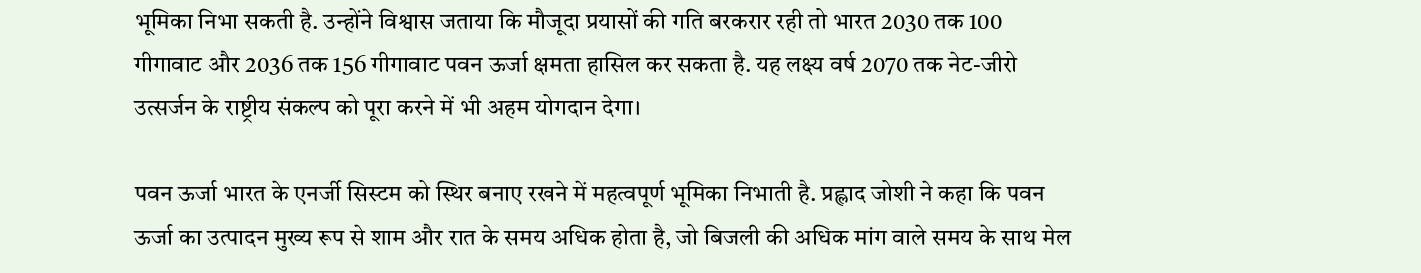भूमिका निभा सकती है. उन्होंने विश्वास जताया कि मौजूदा प्रयासों की गति बरकरार रही तो भारत 2030 तक 100 गीगावाट और 2036 तक 156 गीगावाट पवन ऊर्जा क्षमता हासिल कर सकता है. यह लक्ष्य वर्ष 2070 तक नेट-जीरो उत्सर्जन के राष्ट्रीय संकल्प को पूरा करने में भी अहम योगदान देगा।

पवन ऊर्जा भारत के एनर्जी सिस्‍टम को स्थिर बनाए रखने में महत्वपूर्ण भूमिका निभाती है. प्रह्लाद जोशी ने कहा कि पवन ऊर्जा का उत्पादन मुख्य रूप से शाम और रात के समय अधिक होता है, जो बिजली की अधिक मांग वाले समय के साथ मेल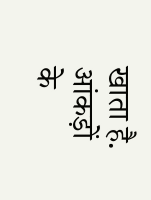खाता है. आंकड़ों के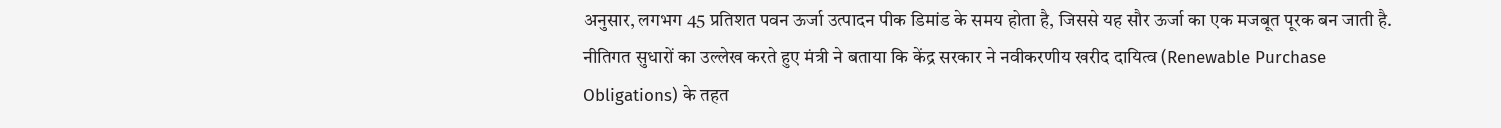अनुसार, लगभग 45 प्रतिशत पवन ऊर्जा उत्पादन पीक डिमांड के समय होता है, जिससे यह सौर ऊर्जा का एक मजबूत पूरक बन जाती है. नीतिगत सुधारों का उल्लेख करते हुए मंत्री ने बताया कि केंद्र सरकार ने नवीकरणीय खरीद दायित्व (Renewable Purchase Obligations) के तहत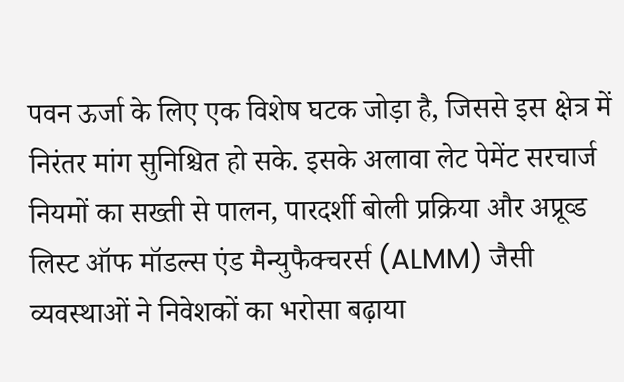पवन ऊर्जा के लिए एक विशेष घटक जोड़ा है, जिससे इस क्षेत्र में निरंतर मांग सुनिश्चित हो सके. इसके अलावा लेट पेमेंट सरचार्ज नियमों का सख्ती से पालन, पारदर्शी बोली प्रक्रिया और अप्रूव्ड लिस्ट ऑफ मॉडल्स एंड मैन्युफैक्चरर्स (ALMM) जैसी व्यवस्थाओं ने निवेशकों का भरोसा बढ़ाया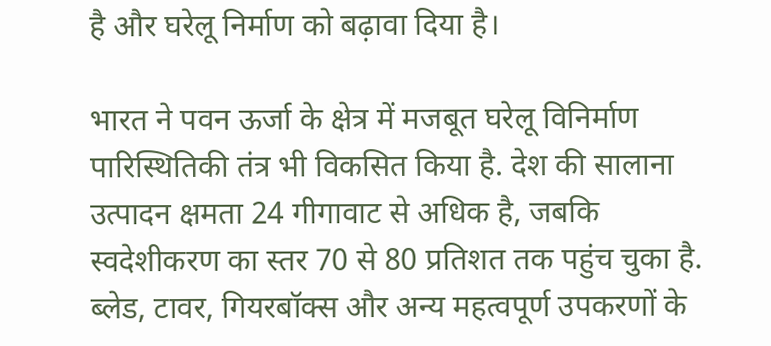है और घरेलू निर्माण को बढ़ावा दिया है।

भारत ने पवन ऊर्जा के क्षेत्र में मजबूत घरेलू विनिर्माण पारिस्थितिकी तंत्र भी विकसित किया है. देश की सालाना उत्‍पादन क्षमता 24 गीगावाट से अधिक है, जबकि स्वदेशीकरण का स्तर 70 से 80 प्रतिशत तक पहुंच चुका है. ब्लेड, टावर, गियरबॉक्स और अन्य महत्वपूर्ण उपकरणों के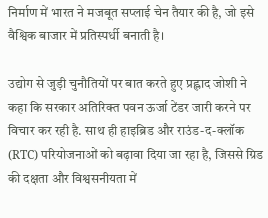निर्माण में भारत ने मजबूत सप्‍लाई चेन तैयार की है, जो इसे वैश्विक बाजार में प्रतिस्पर्धी बनाती है।

उद्योग से जुड़ी चुनौतियों पर बात करते हुए प्रह्लाद जोशी ने कहा कि सरकार अतिरिक्त पवन ऊर्जा टेंडर जारी करने पर विचार कर रही है. साथ ही हाइब्रिड और राउंड-द-क्लॉक (RTC) परियोजनाओं को बढ़ावा दिया जा रहा है, जिससे ग्रिड की दक्षता और विश्वसनीयता में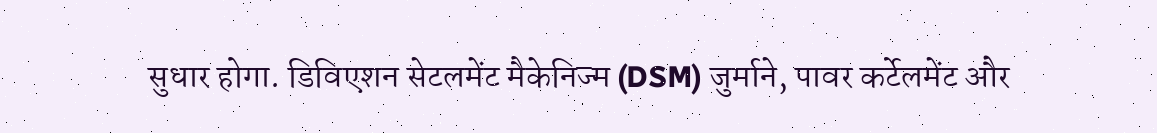सुधार होगा. डिविएशन सेटलमेंट मैकेनिज्म (DSM) जुर्माने, पावर कर्टेलमेंट और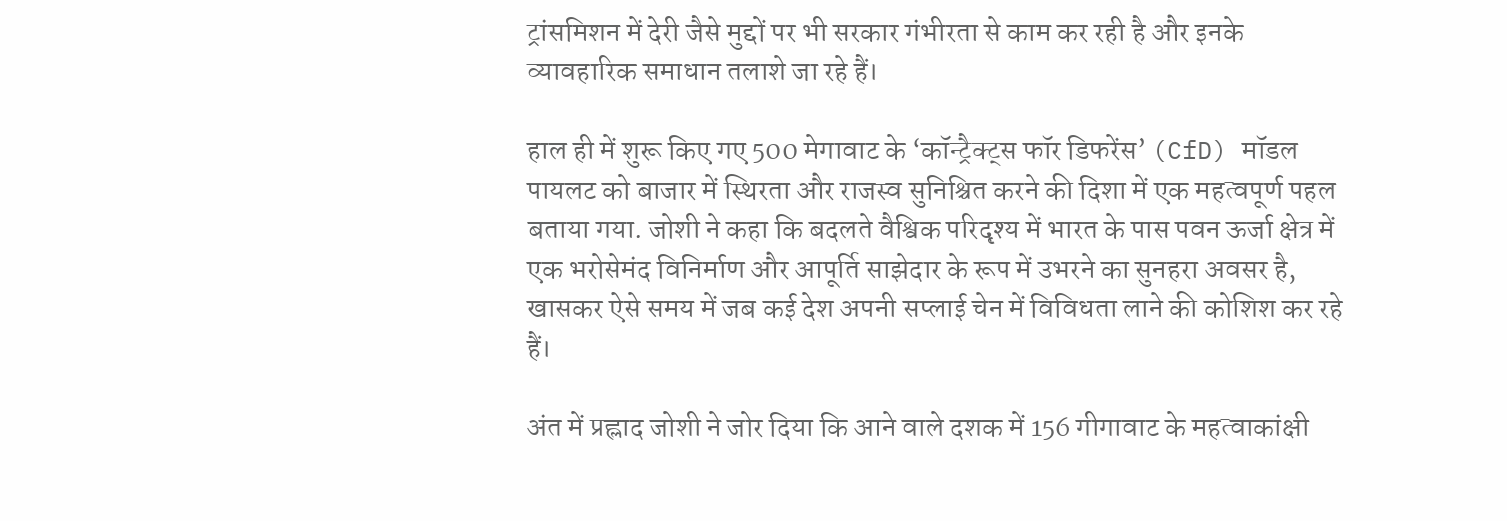ट्रांसमिशन में देरी जैसे मुद्दों पर भी सरकार गंभीरता से काम कर रही है और इनके व्यावहारिक समाधान तलाशे जा रहे हैं।

हाल ही में शुरू किए गए 500 मेगावाट के ‘कॉन्ट्रैक्ट्स फॉर डिफरेंस’ (CfD) मॉडल पायलट को बाजार में स्थिरता और राजस्व सुनिश्चित करने की दिशा में एक महत्वपूर्ण पहल बताया गया. जोशी ने कहा कि बदलते वैश्विक परिदृश्य में भारत के पास पवन ऊर्जा क्षेत्र में एक भरोसेमंद विनिर्माण और आपूर्ति साझेदार के रूप में उभरने का सुनहरा अवसर है, खासकर ऐसे समय में जब कई देश अपनी सप्लाई चेन में विविधता लाने की कोशिश कर रहे हैं।

अंत में प्रह्लाद जोशी ने जोर दिया कि आने वाले दशक में 156 गीगावाट के महत्वाकांक्षी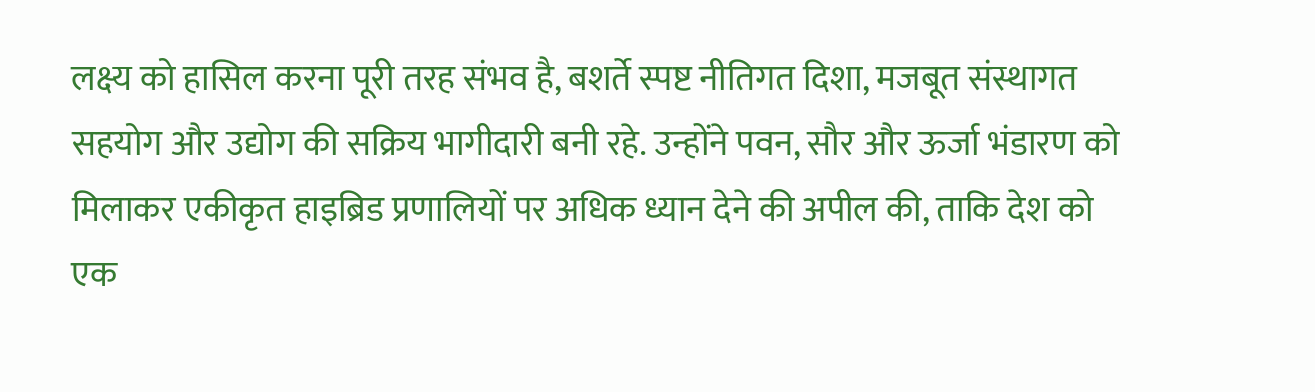लक्ष्य को हासिल करना पूरी तरह संभव है, बशर्ते स्पष्ट नीतिगत दिशा, मजबूत संस्थागत सहयोग और उद्योग की सक्रिय भागीदारी बनी रहे. उन्होंने पवन, सौर और ऊर्जा भंडारण को मिलाकर एकीकृत हाइब्रिड प्रणालियों पर अधिक ध्यान देने की अपील की, ताकि देश को एक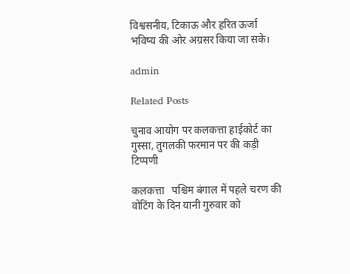विश्वसनीय, टिकाऊ और हरित ऊर्जा भविष्य की ओर अग्रसर किया जा सके।

admin

Related Posts

चुनाव आयोग पर कलकत्ता हाईकोर्ट का गुस्सा, तुगलकी फरमान पर की कड़ी टिप्पणी

कलकत्ता   पश्चिम बंगाल में पहले चरण की वोटिंग के दिन यानी गुरुवार को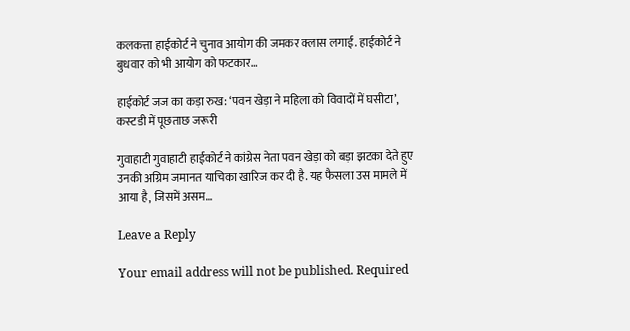कलकत्ता हाईकोर्ट ने चुनाव आयोग की जमकर क्लास लगाई. हाईकोर्ट ने बुधवार को भी आयोग को फटकार…

हाईकोर्ट जज का कड़ा रुख: ‘पवन खेड़ा ने महिला को विवादों में घसीटा’, कस्‍टडी में पूछताछ जरूरी

गुवाहाटी गुवाहाटी हाईकोर्ट ने कांग्रेस नेता पवन खेड़ा को बड़ा झटका देते हुए उनकी अग्रिम जमानत याचिका खारिज कर दी है. यह फैसला उस मामले में आया है, जिसमें असम…

Leave a Reply

Your email address will not be published. Required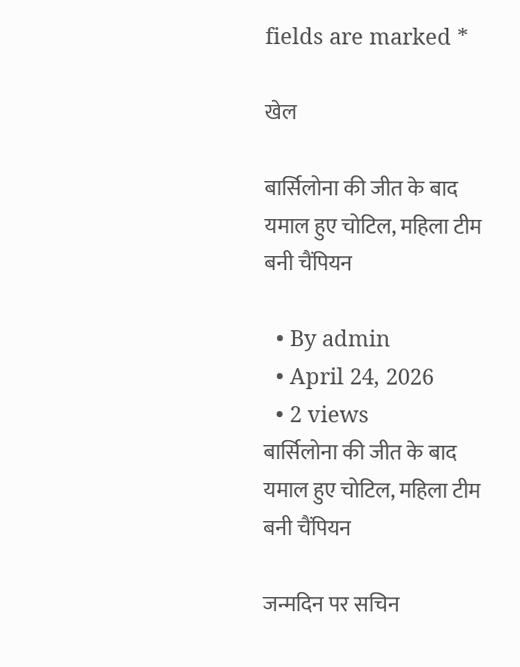fields are marked *

खेल

बार्सिलोना की जीत के बाद यमाल हुए चोटिल, महिला टीम बनी चैंपियन

  • By admin
  • April 24, 2026
  • 2 views
बार्सिलोना की जीत के बाद यमाल हुए चोटिल, महिला टीम बनी चैंपियन

जन्मदिन पर सचिन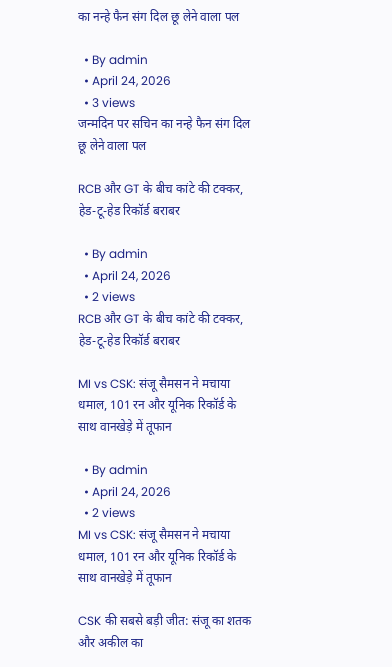का नन्हे फैन संग दिल छू लेने वाला पल

  • By admin
  • April 24, 2026
  • 3 views
जन्मदिन पर सचिन का नन्हे फैन संग दिल छू लेने वाला पल

RCB और GT के बीच कांटे की टक्कर, हेड-टू-हेड रिकॉर्ड बराबर

  • By admin
  • April 24, 2026
  • 2 views
RCB और GT के बीच कांटे की टक्कर, हेड-टू-हेड रिकॉर्ड बराबर

MI vs CSK: संजू सैमसन ने मचाया धमाल, 101 रन और यूनिक र‍िकॉर्ड के साथ वानखेड़े में तूफान

  • By admin
  • April 24, 2026
  • 2 views
MI vs CSK: संजू सैमसन ने मचाया धमाल, 101 रन और यूनिक र‍िकॉर्ड के साथ वानखेड़े में तूफान

CSK की सबसे बड़ी जीत: संजू का शतक और अकील का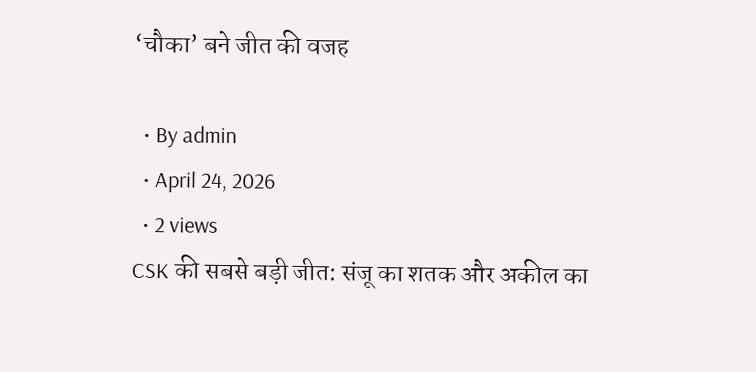‘चौका’ बने जीत की वजह

  • By admin
  • April 24, 2026
  • 2 views
CSK की सबसे बड़ी जीत: संजू का शतक और अकील का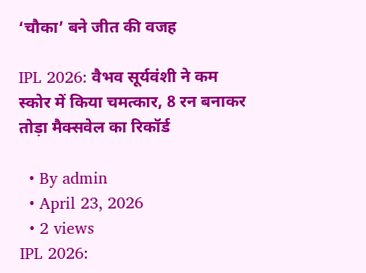‘चौका’ बने जीत की वजह

IPL 2026: वैभव सूर्यवंशी ने कम स्कोर में किया चमत्कार, 8 रन बनाकर तोड़ा मैक्सवेल का रिकॉर्ड

  • By admin
  • April 23, 2026
  • 2 views
IPL 2026: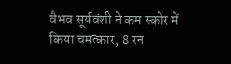वैभव सूर्यवंशी ने कम स्कोर में किया चमत्कार, 8 रन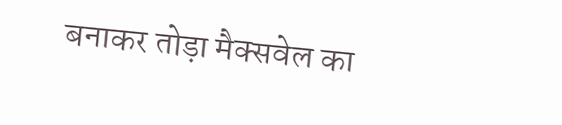बनाकर तोड़ा मैक्सवेल का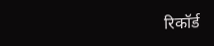रिकॉर्ड